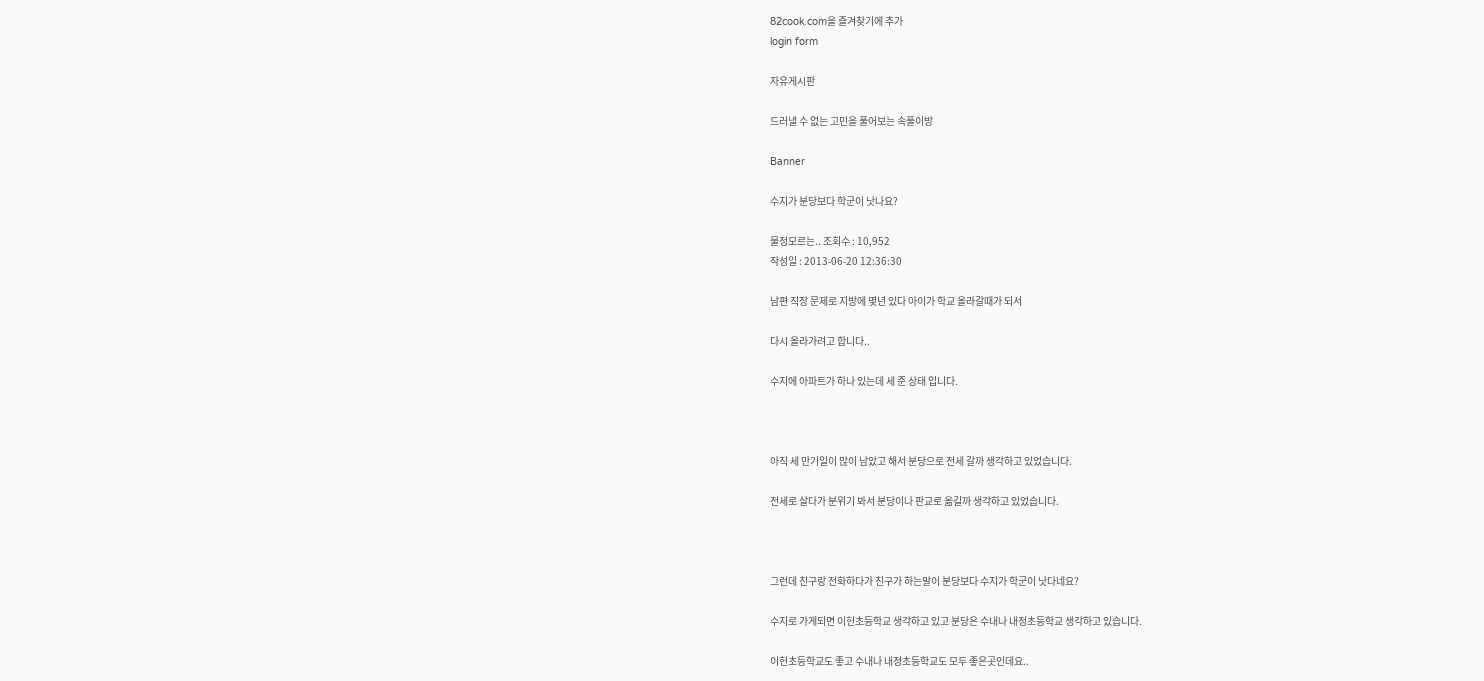82cook.com을 즐겨찾기에 추가
login form

자유게시판

드러낼 수 없는 고민을 풀어보는 속풀이방

Banner

수지가 분당보다 학군이 낫나요?

물정모르는.. 조회수 : 10,952
작성일 : 2013-06-20 12:36:30

남편 직장 문제로 지방에 몇년 있다 아이가 학교 올라갈때가 되서

다시 올라가려고 합니다..

수지에 아파트가 하나 있는데 세 준 상태 입니다.



아직 세 만기일이 많이 남았고 해서 분당으로 전세 갈까 생각하고 있었습니다.

전세로 살다가 분위기 봐서 분당이나 판교로 옮길까 생각하고 있었습니다.



그런데 친구랑 전화하다가 친구가 하는말이 분당보다 수지가 학군이 낫다네요?

수지로 가게되면 이헌초등학교 생각하고 있고 분당은 수내나 내정초등학교 생각하고 있습니다.

이헌초등학교도 좋고 수내나 내정초등학교도 모두 좋은곳인데요..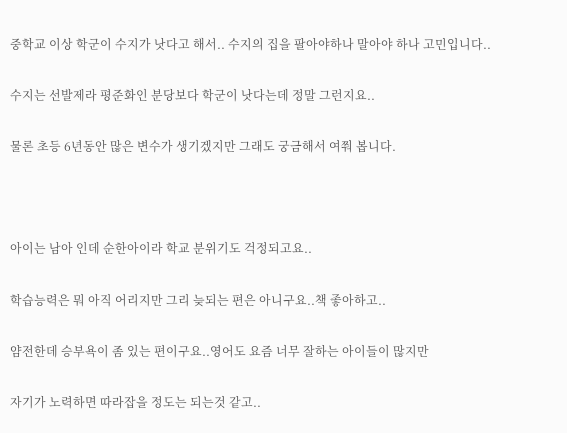중학교 이상 학군이 수지가 낫다고 해서.. 수지의 집을 팔아야하나 말아야 하나 고민입니다..

수지는 선발제라 평준화인 분당보다 학군이 낫다는데 정말 그런지요..

물론 초등 6년동안 많은 변수가 생기겠지만 그래도 궁금해서 여쭤 봅니다.



아이는 남아 인데 순한아이라 학교 분위기도 걱정되고요..

학습능력은 뭐 아직 어리지만 그리 늦되는 편은 아니구요..책 좋아하고..

얌전한데 승부욕이 좀 있는 편이구요..영어도 요즘 너무 잘하는 아이들이 많지만

자기가 노력하면 따라잡을 정도는 되는것 같고..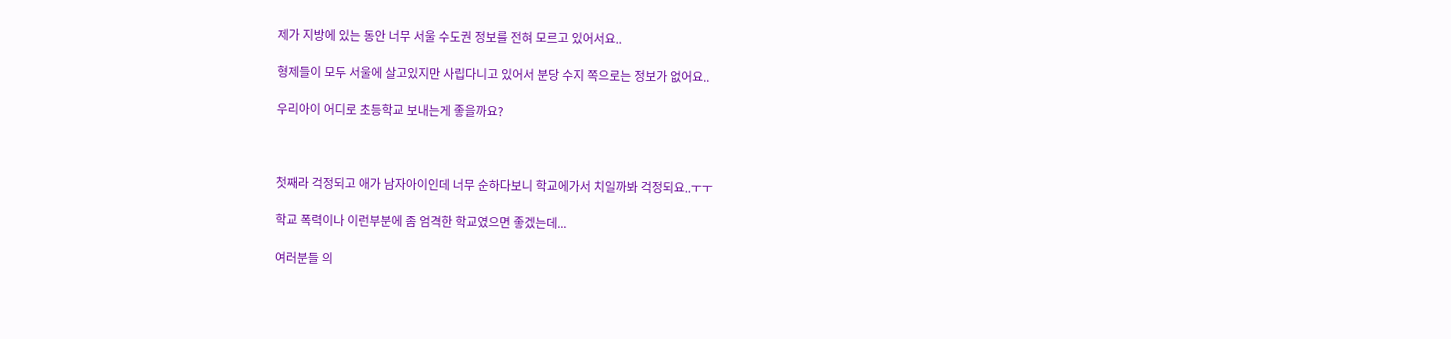제가 지방에 있는 동안 너무 서울 수도권 정보를 전혀 모르고 있어서요..

형제들이 모두 서울에 살고있지만 사립다니고 있어서 분당 수지 쪽으로는 정보가 없어요..

우리아이 어디로 초등학교 보내는게 좋을까요?



첫째라 걱정되고 애가 남자아이인데 너무 순하다보니 학교에가서 치일까봐 걱정되요..ㅜㅜ

학교 폭력이나 이런부분에 좀 엄격한 학교였으면 좋겠는데...

여러분들 의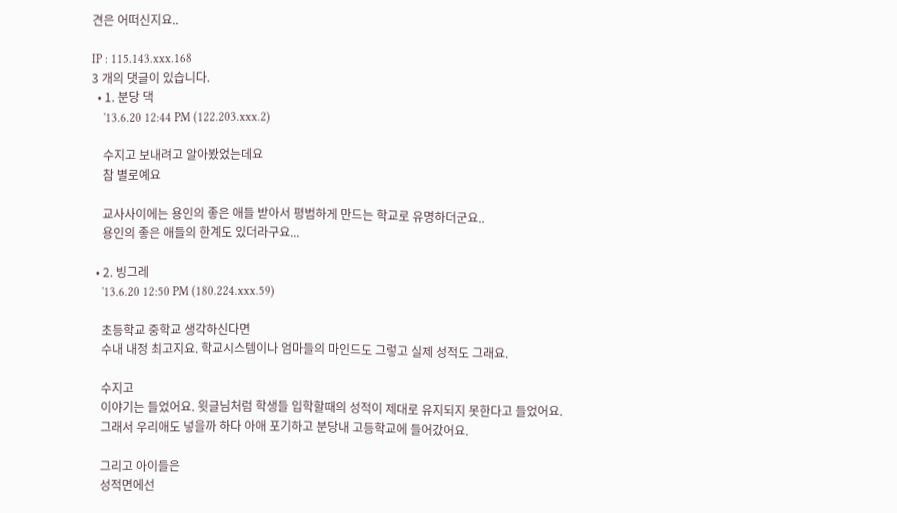견은 어떠신지요..

IP : 115.143.xxx.168
3 개의 댓글이 있습니다.
  • 1. 분당 댁
    '13.6.20 12:44 PM (122.203.xxx.2)

    수지고 보내려고 알아봤었는데요
    참 별로예요

    교사사이에는 용인의 좋은 애들 받아서 평범하게 만드는 학교로 유명하더군요..
    용인의 좋은 애들의 한계도 있더라구요...

  • 2. 빙그레
    '13.6.20 12:50 PM (180.224.xxx.59)

    초등학교 중학교 생각하신다면
    수내 내정 최고지요. 학교시스템이나 엄마들의 마인드도 그렇고 실제 성적도 그래요.

    수지고
    이야기는 들었어요. 윗글님처럼 학생들 입학할때의 성적이 제대로 유지되지 못한다고 들었어요.
    그래서 우리애도 넣을까 하다 아애 포기하고 분당내 고등학교에 들어갔어요.

    그리고 아이들은
    성적면에선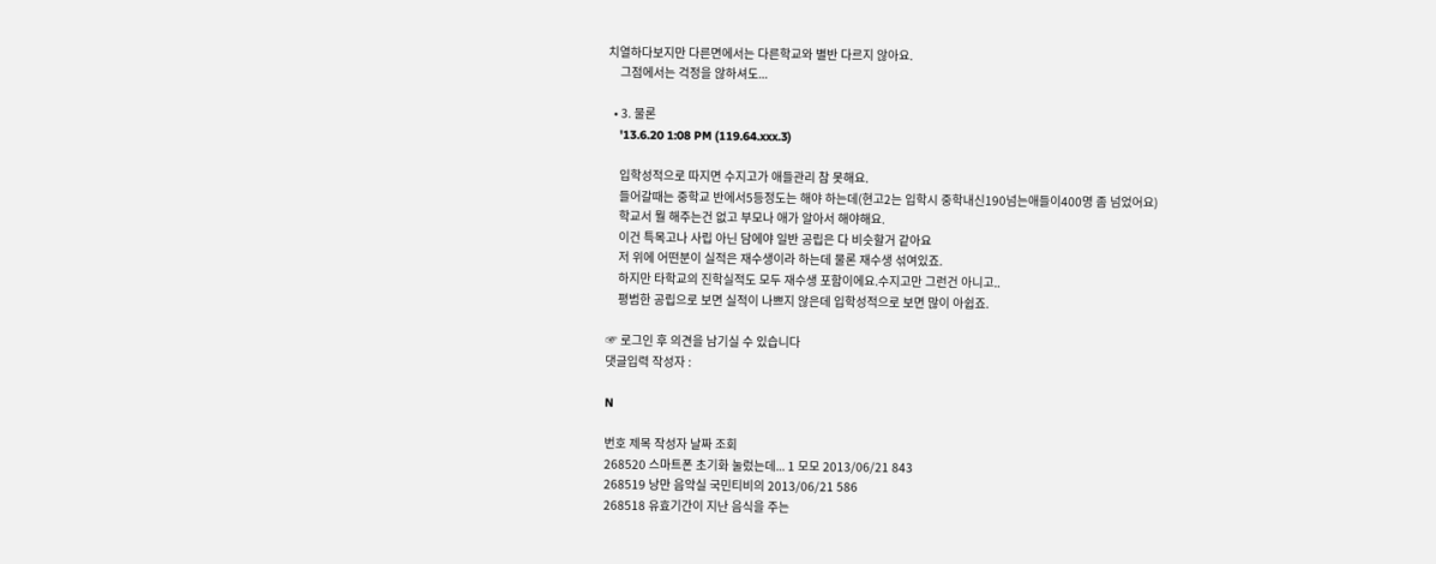치열하다보지만 다른면에서는 다른학교와 별반 다르지 않아요.
    그점에서는 걱정을 않하셔도...

  • 3. 물론
    '13.6.20 1:08 PM (119.64.xxx.3)

    입학성적으로 따지면 수지고가 애들관리 참 못해요.
    들어갈때는 중학교 반에서5등정도는 해야 하는데(현고2는 입학시 중학내신190넘는애들이400명 좀 넘었어요)
    학교서 뭘 해주는건 없고 부모나 애가 알아서 해야해요.
    이건 특목고나 사립 아닌 담에야 일반 공립은 다 비슷할거 같아요
    저 위에 어떤분이 실적은 재수생이라 하는데 물론 재수생 섞여있죠.
    하지만 타학교의 진학실적도 모두 재수생 포함이에요.수지고만 그런건 아니고..
    평범한 공립으로 보면 실적이 나쁘지 않은데 입학성적으로 보면 많이 아쉽죠.

☞ 로그인 후 의견을 남기실 수 있습니다
댓글입력 작성자 :

N

번호 제목 작성자 날짜 조회
268520 스마트폰 초기화 눌렀는데... 1 모모 2013/06/21 843
268519 낭만 음악실 국민티비의 2013/06/21 586
268518 유효기간이 지난 음식을 주는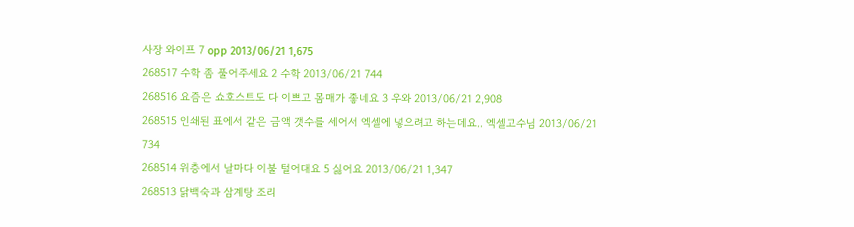사장 와이프 7 opp 2013/06/21 1,675
268517 수학 좀 풀어주세요 2 수학 2013/06/21 744
268516 요즘은 쇼호스트도 다 이쁘고 몸매가 좋네요 3 우와 2013/06/21 2,908
268515 인쇄된 표에서 같은 금액 갯수를 세어서 엑셀에 넣으려고 하는데요.. 엑셀고수님 2013/06/21 734
268514 위층에서 날마다 이불 털어대요 5 싫어요 2013/06/21 1,347
268513 닭백숙과 삼계탕 조리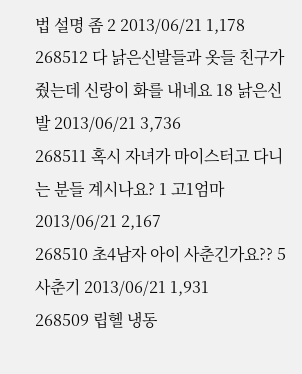법 설명 좀 2 2013/06/21 1,178
268512 다 낡은신발들과 옷들 친구가 줬는데 신랑이 화를 내네요 18 낡은신발 2013/06/21 3,736
268511 혹시 자녀가 마이스터고 다니는 분들 계시나요? 1 고1엄마 2013/06/21 2,167
268510 초4남자 아이 사춘긴가요?? 5 사춘기 2013/06/21 1,931
268509 립헬 냉동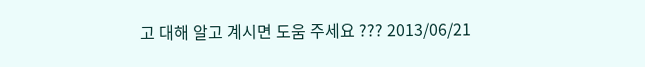고 대해 알고 계시면 도움 주세요 ??? 2013/06/21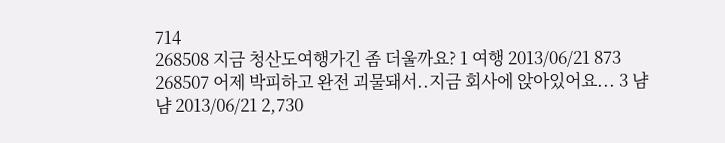714
268508 지금 청산도여행가긴 좀 더울까요? 1 여행 2013/06/21 873
268507 어제 박피하고 완전 괴물돼서..지금 회사에 앉아있어요... 3 냠냠 2013/06/21 2,730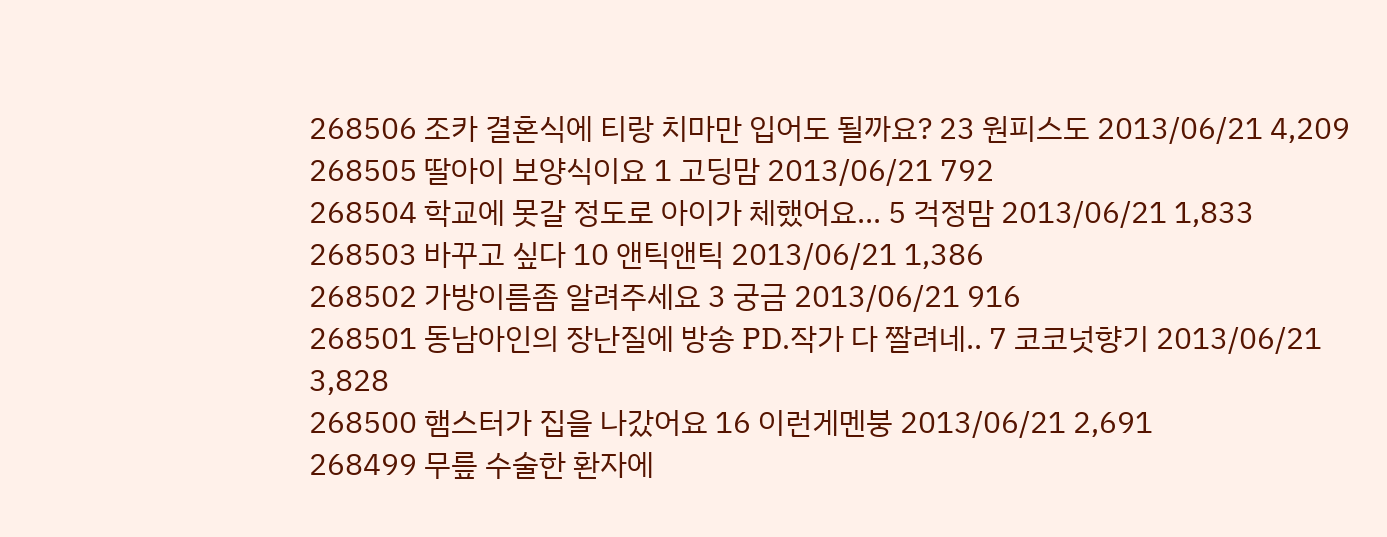268506 조카 결혼식에 티랑 치마만 입어도 될까요? 23 원피스도 2013/06/21 4,209
268505 딸아이 보양식이요 1 고딩맘 2013/06/21 792
268504 학교에 못갈 정도로 아이가 체했어요... 5 걱정맘 2013/06/21 1,833
268503 바꾸고 싶다 10 앤틱앤틱 2013/06/21 1,386
268502 가방이름좀 알려주세요 3 궁금 2013/06/21 916
268501 동남아인의 장난질에 방송 PD.작가 다 짤려네.. 7 코코넛향기 2013/06/21 3,828
268500 햄스터가 집을 나갔어요 16 이런게멘붕 2013/06/21 2,691
268499 무릎 수술한 환자에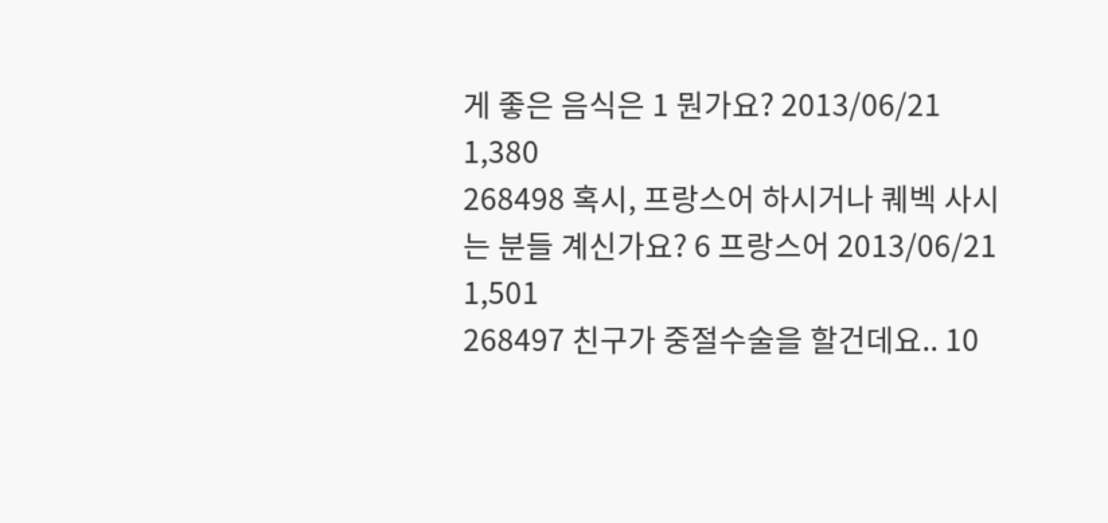게 좋은 음식은 1 뭔가요? 2013/06/21 1,380
268498 혹시, 프랑스어 하시거나 퀘벡 사시는 분들 계신가요? 6 프랑스어 2013/06/21 1,501
268497 친구가 중절수술을 할건데요.. 10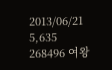2013/06/21 5,635
268496 여왕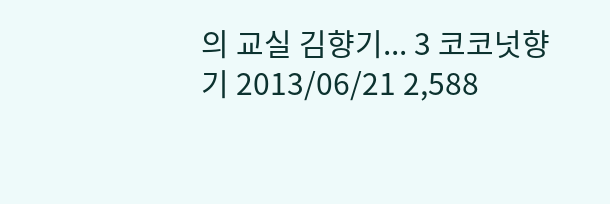의 교실 김향기... 3 코코넛향기 2013/06/21 2,588